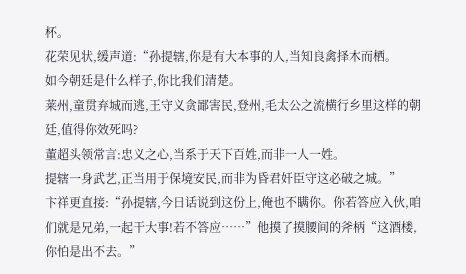杯。
花荣见状,缓声道:“孙提辖,你是有大本事的人,当知良禽择木而栖。
如今朝廷是什么样子,你比我们清楚。
莱州,童贯弃城而逃,王守义贪鄙害民,登州,毛太公之流横行乡里这样的朝廷,值得你效死吗?
董超头领常言:忠义之心,当系于天下百姓,而非一人一姓。
提辖一身武艺,正当用于保境安民,而非为昏君奸臣守这必破之城。”
卞祥更直接:“孙提辖,今日话说到这份上,俺也不瞒你。你若答应入伙,咱们就是兄弟,一起干大事!若不答应……”他摸了摸腰间的斧柄“这酒楼,你怕是出不去。”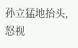孙立猛地抬头,怒视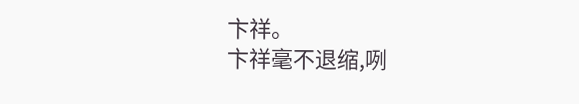卞祥。
卞祥毫不退缩,咧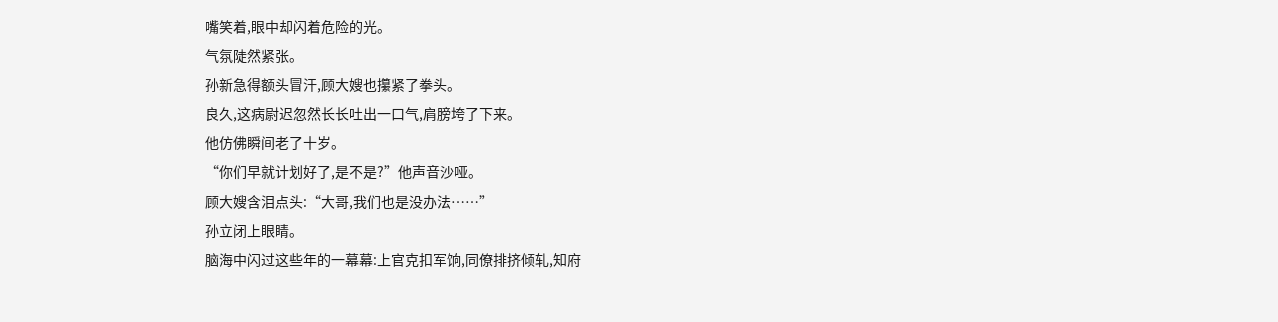嘴笑着,眼中却闪着危险的光。
气氛陡然紧张。
孙新急得额头冒汗,顾大嫂也攥紧了拳头。
良久,这病尉迟忽然长长吐出一口气,肩膀垮了下来。
他仿佛瞬间老了十岁。
“你们早就计划好了,是不是?”他声音沙哑。
顾大嫂含泪点头:“大哥,我们也是没办法……”
孙立闭上眼睛。
脑海中闪过这些年的一幕幕:上官克扣军饷,同僚排挤倾轧,知府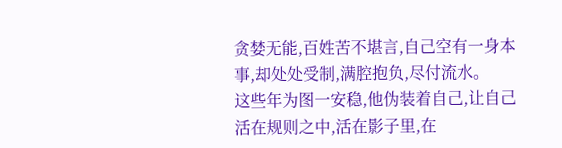贪婪无能,百姓苦不堪言,自己空有一身本事,却处处受制,满腔抱负,尽付流水。
这些年为图一安稳,他伪装着自己,让自己活在规则之中,活在影子里,在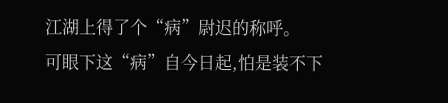江湖上得了个“病”尉迟的称呼。
可眼下这“病”自今日起,怕是装不下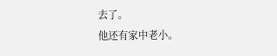去了。
他还有家中老小。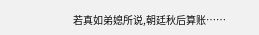若真如弟媳所说,朝廷秋后算账……